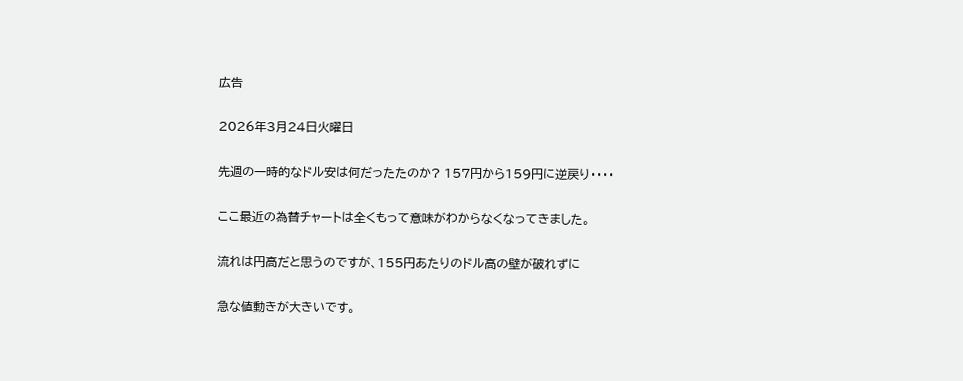広告

2026年3月24日火曜日

先週の一時的なドル安は何だったたのか? 157円から159円に逆戻り・・・・

ここ最近の為替チャートは全くもって意味がわからなくなってきました。

流れは円高だと思うのですが、155円あたりのドル高の壁が破れずに

急な値動きが大きいです。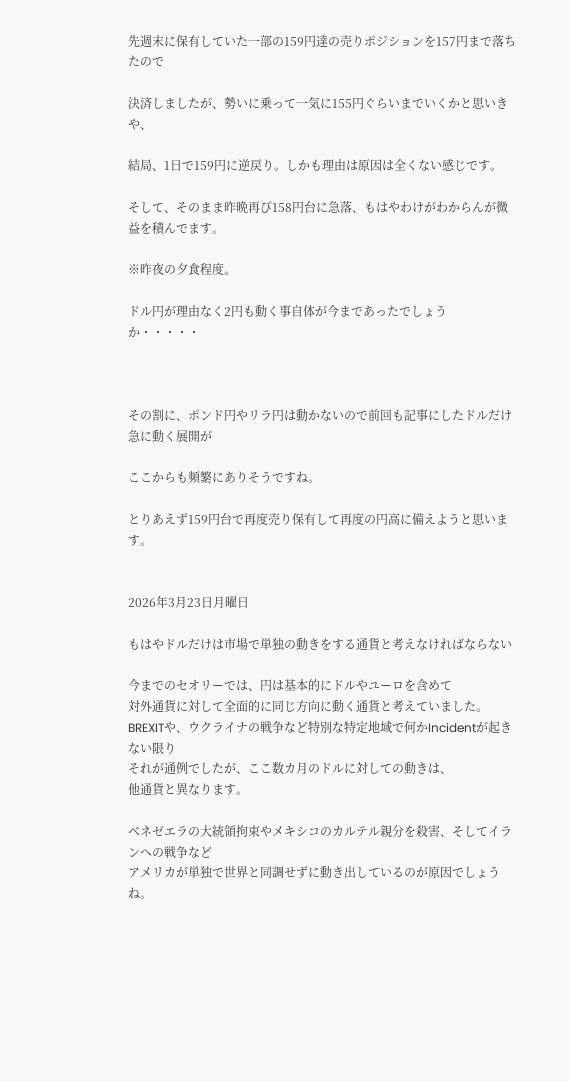先週末に保有していた一部の159円達の売りポジションを157円まで落ちたので

決済しましたが、勢いに乗って一気に155円ぐらいまでいくかと思いきや、

結局、1日で159円に逆戻り。しかも理由は原因は全くない感じです。

そして、そのまま昨晩再び158円台に急落、もはやわけがわからんが微益を積んでます。

※昨夜の夕食程度。

ドル円が理由なく2円も動く事自体が今まであったでしょうか・・・・・



その割に、ポンド円やリラ円は動かないので前回も記事にしたドルだけ急に動く展開が

ここからも頻繁にありそうですね。

とりあえず159円台で再度売り保有して再度の円高に備えようと思います。


2026年3月23日月曜日

もはやドルだけは市場で単独の動きをする通貨と考えなければならない

今までのセオリーでは、円は基本的にドルやユーロを含めて
対外通貨に対して全面的に同じ方向に動く通貨と考えていました。
BREXITや、ウクライナの戦争など特別な特定地域で何かIncidentが起きない限り
それが通例でしたが、ここ数カ月のドルに対しての動きは、
他通貨と異なります。

ベネゼエラの大統領拘束やメキシコのカルテル親分を殺害、そしてイランへの戦争など
アメリカが単独で世界と同調せずに動き出しているのが原因でしょうね。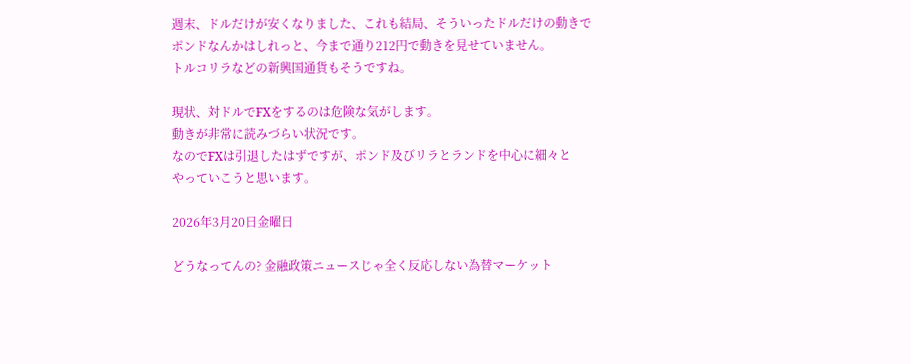週末、ドルだけが安くなりました、これも結局、そういったドルだけの動きで
ポンドなんかはしれっと、今まで通り212円で動きを見せていません。
トルコリラなどの新興国通貨もそうですね。

現状、対ドルでFXをするのは危険な気がします。
動きが非常に読みづらい状況です。
なのでFXは引退したはずですが、ポンド及びリラとランドを中心に細々と
やっていこうと思います。

2026年3月20日金曜日

どうなってんの? 金融政策ニュースじゃ全く反応しない為替マーケット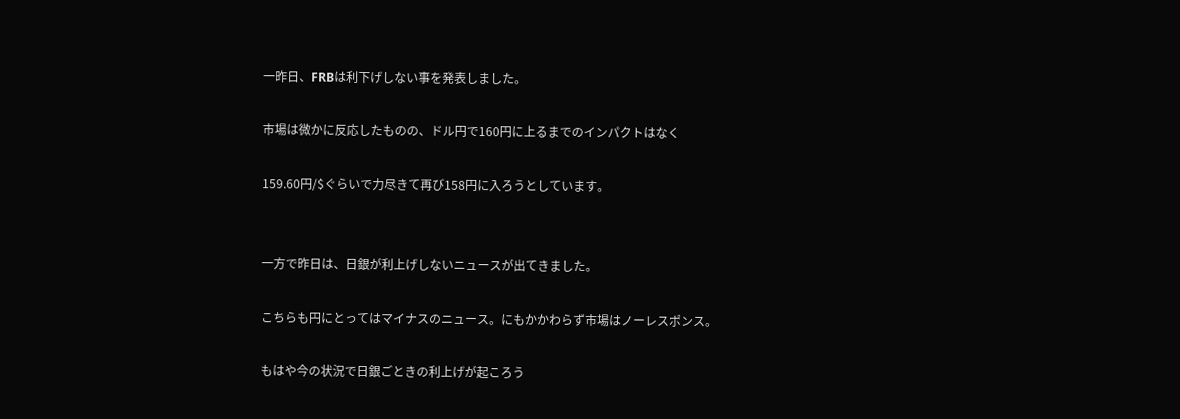一昨日、FRBは利下げしない事を発表しました。

市場は微かに反応したものの、ドル円で160円に上るまでのインパクトはなく

159.60円/$ぐらいで力尽きて再び158円に入ろうとしています。


一方で昨日は、日銀が利上げしないニュースが出てきました。

こちらも円にとってはマイナスのニュース。にもかかわらず市場はノーレスポンス。

もはや今の状況で日銀ごときの利上げが起ころう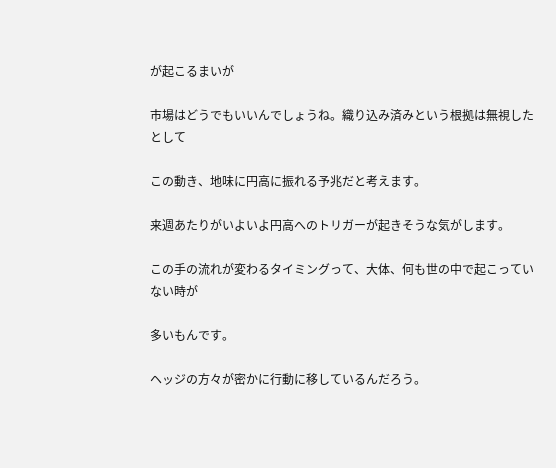が起こるまいが

市場はどうでもいいんでしょうね。織り込み済みという根拠は無視したとして

この動き、地味に円高に振れる予兆だと考えます。

来週あたりがいよいよ円高へのトリガーが起きそうな気がします。

この手の流れが変わるタイミングって、大体、何も世の中で起こっていない時が

多いもんです。

ヘッジの方々が密かに行動に移しているんだろう。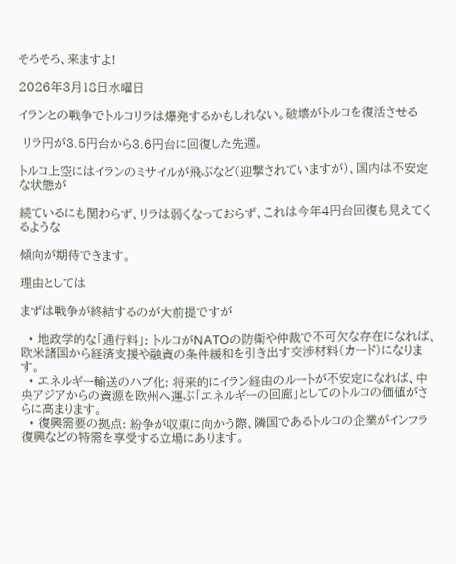そろそろ、来ますよ!

2026年3月18日水曜日

イランとの戦争でトルコリラは爆発するかもしれない。破壊がトルコを復活させる

 リラ円が3.5円台から3.6円台に回復した先週。

トルコ上空にはイランのミサイルが飛ぶなど(迎撃されていますが)、国内は不安定な状態が

続ているにも関わらず、リラは弱くなっておらず、これは今年4円台回復も見えてくるような

傾向が期待できます。

理由としては

まずは戦争が終結するのが大前提ですが

  • 地政学的な「通行料」: トルコがNATOの防衛や仲裁で不可欠な存在になれば、欧米諸国から経済支援や融資の条件緩和を引き出す交渉材料(カード)になります。
  • エネルギー輸送のハブ化: 将来的にイラン経由のルートが不安定になれば、中央アジアからの資源を欧州へ運ぶ「エネルギーの回廊」としてのトルコの価値がさらに高まります。
  • 復興需要の拠点: 紛争が収束に向かう際、隣国であるトルコの企業がインフラ復興などの特需を享受する立場にあります。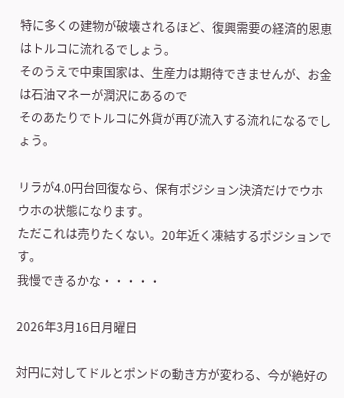特に多くの建物が破壊されるほど、復興需要の経済的恩恵はトルコに流れるでしょう。
そのうえで中東国家は、生産力は期待できませんが、お金は石油マネーが潤沢にあるので
そのあたりでトルコに外貨が再び流入する流れになるでしょう。

リラが4.0円台回復なら、保有ポジション決済だけでウホウホの状態になります。
ただこれは売りたくない。20年近く凍結するポジションです。
我慢できるかな・・・・・

2026年3月16日月曜日

対円に対してドルとポンドの動き方が変わる、今が絶好の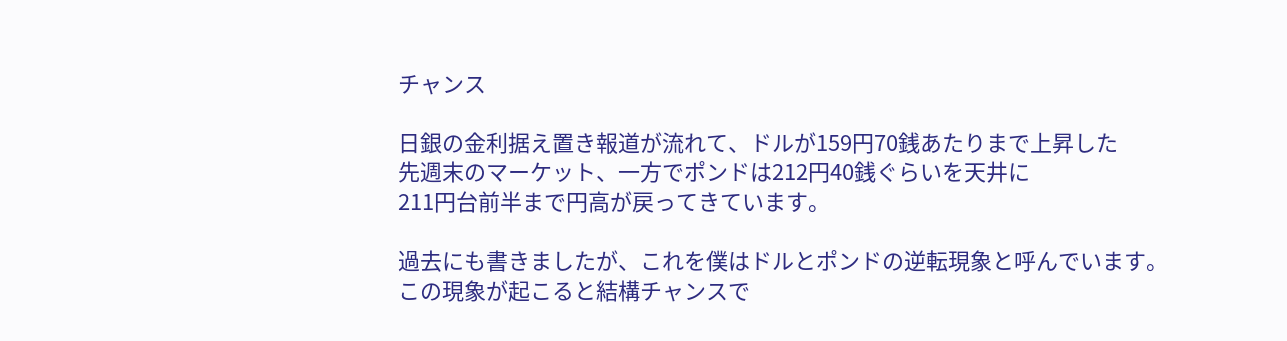チャンス

日銀の金利据え置き報道が流れて、ドルが159円70銭あたりまで上昇した
先週末のマーケット、一方でポンドは212円40銭ぐらいを天井に
211円台前半まで円高が戻ってきています。

過去にも書きましたが、これを僕はドルとポンドの逆転現象と呼んでいます。
この現象が起こると結構チャンスで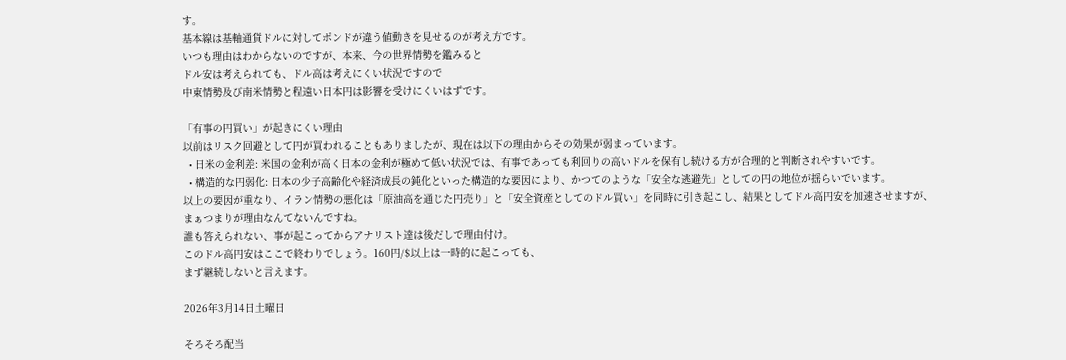す。
基本線は基軸通貨ドルに対してポンドが違う値動きを見せるのが考え方です。
いつも理由はわからないのですが、本来、今の世界情勢を鑑みると
ドル安は考えられても、ドル高は考えにくい状況ですので
中東情勢及び南米情勢と程遠い日本円は影響を受けにくいはずです。

「有事の円買い」が起きにくい理由
以前はリスク回避として円が買われることもありましたが、現在は以下の理由からその効果が弱まっています。
  • 日米の金利差: 米国の金利が高く日本の金利が極めて低い状況では、有事であっても利回りの高いドルを保有し続ける方が合理的と判断されやすいです。
  • 構造的な円弱化: 日本の少子高齢化や経済成長の鈍化といった構造的な要因により、かつてのような「安全な逃避先」としての円の地位が揺らいでいます。
以上の要因が重なり、イラン情勢の悪化は「原油高を通じた円売り」と「安全資産としてのドル買い」を同時に引き起こし、結果としてドル高円安を加速させますが、
まぁつまりが理由なんてないんですね。
誰も答えられない、事が起こってからアナリスト達は後だしで理由付け。
このドル高円安はここで終わりでしょう。160円/$以上は一時的に起こっても、
まず継続しないと言えます。

2026年3月14日土曜日

そろそろ配当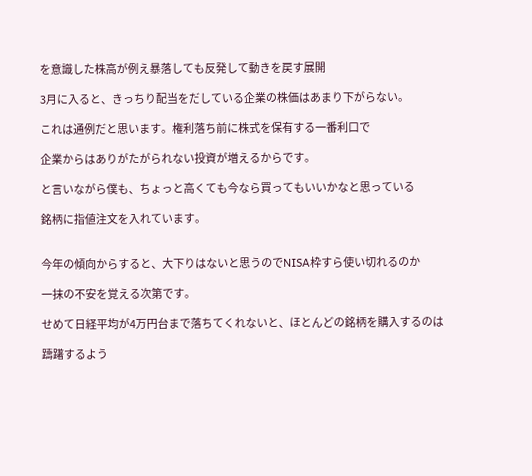を意識した株高が例え暴落しても反発して動きを戻す展開

3月に入ると、きっちり配当をだしている企業の株価はあまり下がらない。

これは通例だと思います。権利落ち前に株式を保有する一番利口で

企業からはありがたがられない投資が増えるからです。

と言いながら僕も、ちょっと高くても今なら買ってもいいかなと思っている

銘柄に指値注文を入れています。


今年の傾向からすると、大下りはないと思うのでNISA枠すら使い切れるのか

一抹の不安を覚える次第です。

せめて日経平均が4万円台まで落ちてくれないと、ほとんどの銘柄を購入するのは

躊躇するよう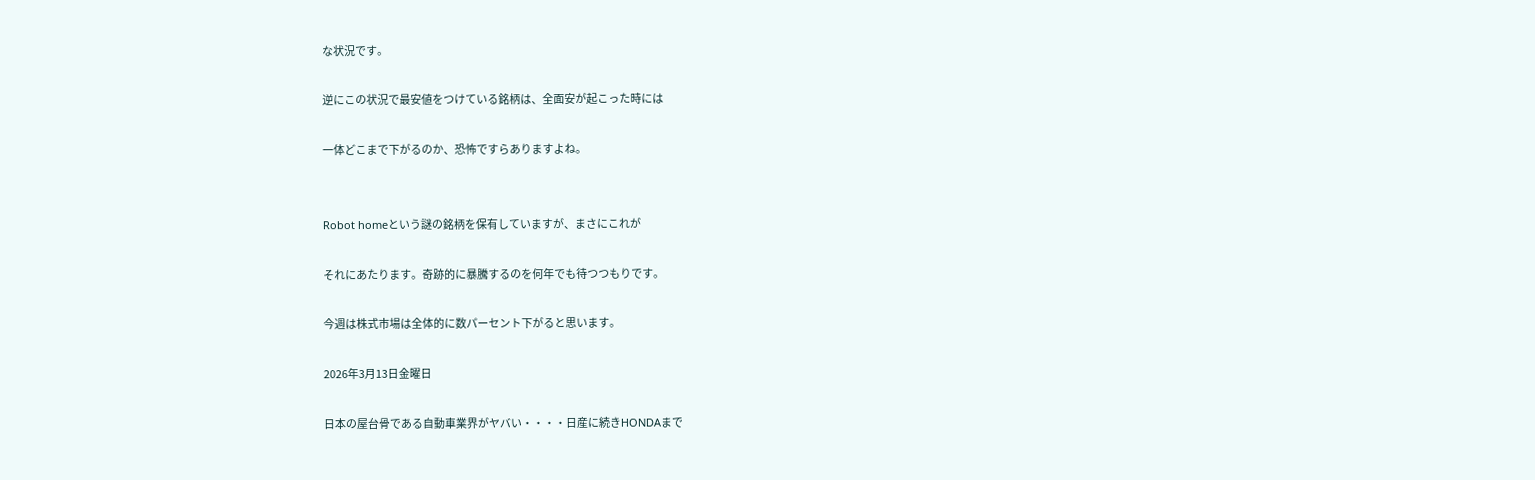な状況です。

逆にこの状況で最安値をつけている銘柄は、全面安が起こった時には

一体どこまで下がるのか、恐怖ですらありますよね。


Robot homeという謎の銘柄を保有していますが、まさにこれが

それにあたります。奇跡的に暴騰するのを何年でも待つつもりです。

今週は株式市場は全体的に数パーセント下がると思います。

2026年3月13日金曜日

日本の屋台骨である自動車業界がヤバい・・・・日産に続きHONDAまで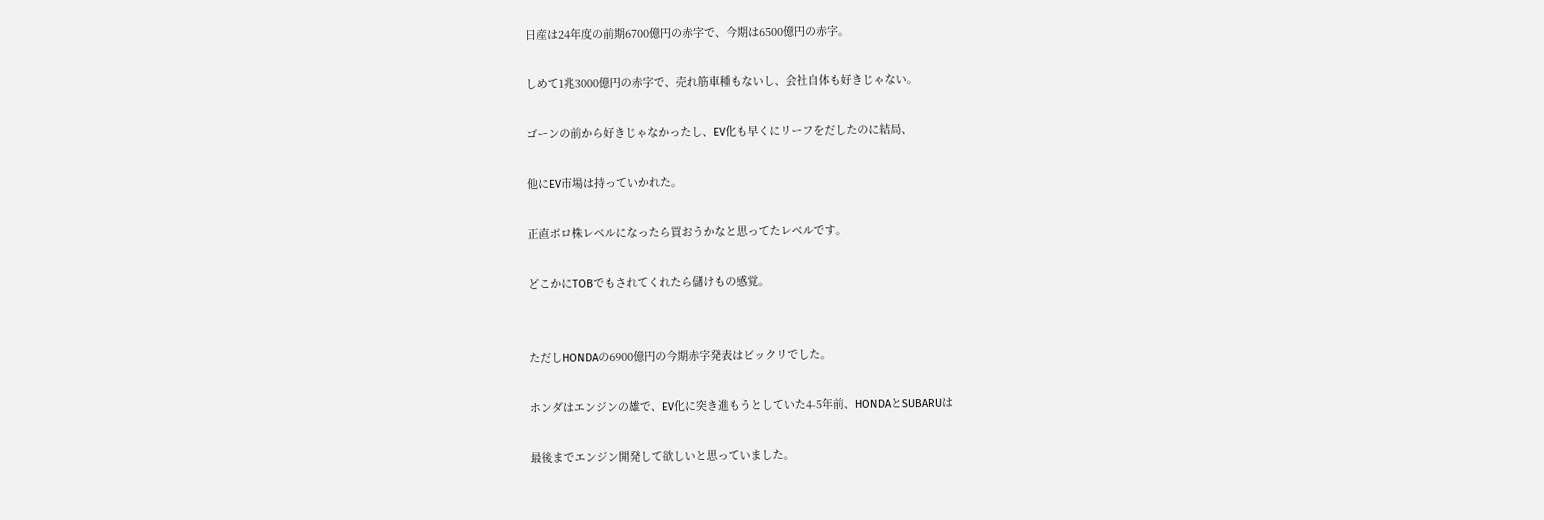日産は24年度の前期6700億円の赤字で、今期は6500億円の赤字。

しめて1兆3000億円の赤字で、売れ筋車種もないし、会社自体も好きじゃない。

ゴーンの前から好きじゃなかったし、EV化も早くにリーフをだしたのに結局、

他にEV市場は持っていかれた。

正直ボロ株レベルになったら買おうかなと思ってたレベルです。

どこかにTOBでもされてくれたら儲けもの感覚。


ただしHONDAの6900億円の今期赤字発表はビックリでした。

ホンダはエンジンの雄で、EV化に突き進もうとしていた4-5年前、HONDAとSUBARUは

最後までエンジン開発して欲しいと思っていました。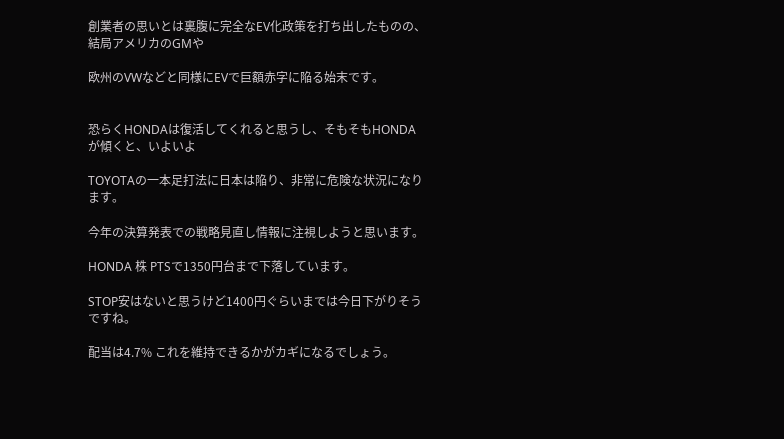創業者の思いとは裏腹に完全なEV化政策を打ち出したものの、結局アメリカのGMや

欧州のVWなどと同様にEVで巨額赤字に陥る始末です。


恐らくHONDAは復活してくれると思うし、そもそもHONDAが傾くと、いよいよ

TOYOTAの一本足打法に日本は陥り、非常に危険な状況になります。

今年の決算発表での戦略見直し情報に注視しようと思います。

HONDA 株 PTSで1350円台まで下落しています。

STOP安はないと思うけど1400円ぐらいまでは今日下がりそうですね。

配当は4.7% これを維持できるかがカギになるでしょう。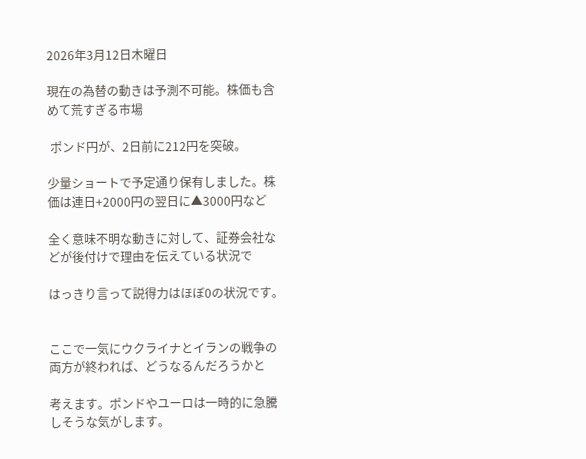2026年3月12日木曜日

現在の為替の動きは予測不可能。株価も含めて荒すぎる市場

 ポンド円が、2日前に212円を突破。

少量ショートで予定通り保有しました。株価は連日+2000円の翌日に▲3000円など

全く意味不明な動きに対して、証券会社などが後付けで理由を伝えている状況で

はっきり言って説得力はほぼ0の状況です。


ここで一気にウクライナとイランの戦争の両方が終われば、どうなるんだろうかと

考えます。ポンドやユーロは一時的に急騰しそうな気がします。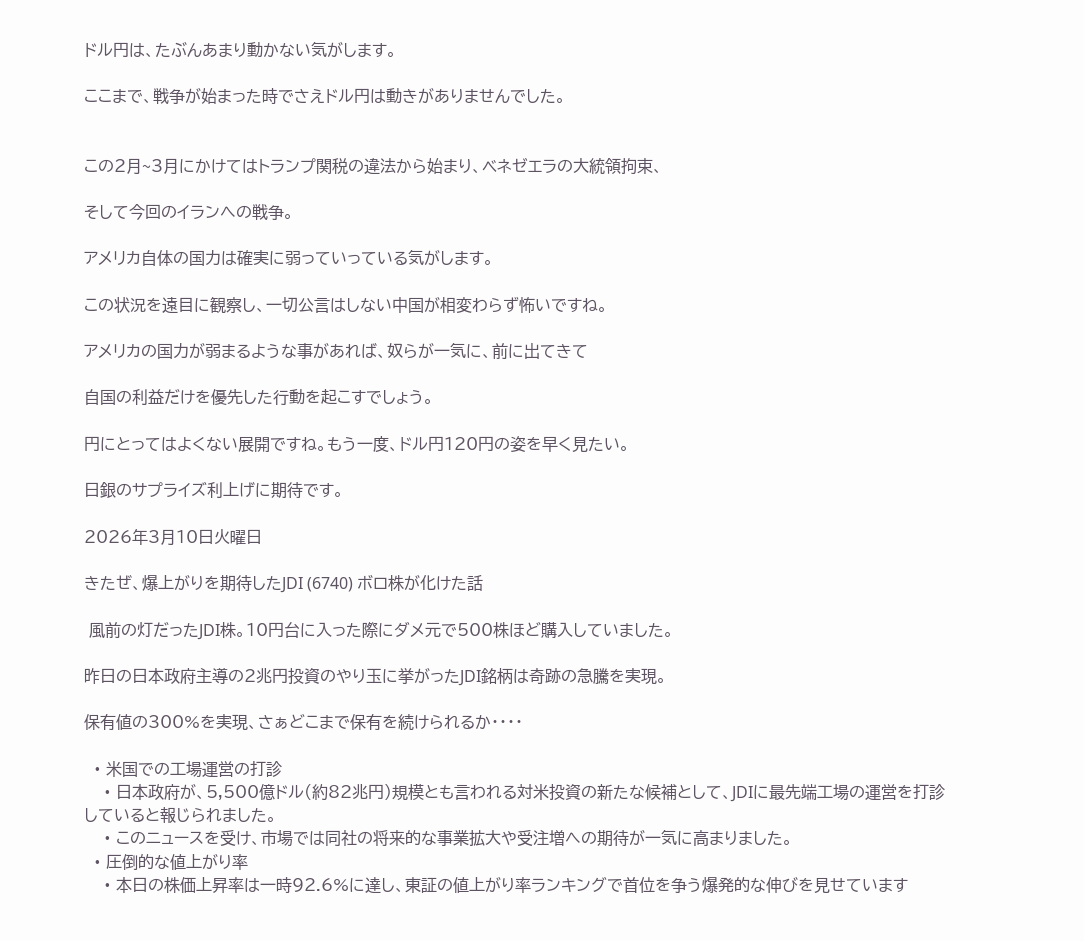ドル円は、たぶんあまり動かない気がします。

ここまで、戦争が始まった時でさえドル円は動きがありませんでした。


この2月~3月にかけてはトランプ関税の違法から始まり、ベネゼエラの大統領拘束、

そして今回のイランへの戦争。

アメリカ自体の国力は確実に弱っていっている気がします。

この状況を遠目に観察し、一切公言はしない中国が相変わらず怖いですね。

アメリカの国力が弱まるような事があれば、奴らが一気に、前に出てきて

自国の利益だけを優先した行動を起こすでしょう。

円にとってはよくない展開ですね。もう一度、ドル円120円の姿を早く見たい。

日銀のサプライズ利上げに期待です。

2026年3月10日火曜日

きたぜ、爆上がりを期待したJDI (6740) ボロ株が化けた話

 風前の灯だったJDI株。10円台に入った際にダメ元で500株ほど購入していました。

昨日の日本政府主導の2兆円投資のやり玉に挙がったJDI銘柄は奇跡の急騰を実現。

保有値の300%を実現、さぁどこまで保有を続けられるか・・・・

  • 米国での工場運営の打診
    • 日本政府が、5,500億ドル(約82兆円)規模とも言われる対米投資の新たな候補として、JDIに最先端工場の運営を打診していると報じられました。
    • このニュースを受け、市場では同社の将来的な事業拡大や受注増への期待が一気に高まりました。
  • 圧倒的な値上がり率
    • 本日の株価上昇率は一時92.6%に達し、東証の値上がり率ランキングで首位を争う爆発的な伸びを見せています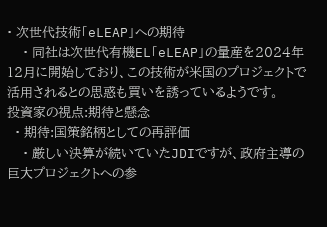• 次世代技術「eLEAP」への期待
    • 同社は次世代有機EL「eLEAP」の量産を2024年12月に開始しており、この技術が米国のプロジェクトで活用されるとの思惑も買いを誘っているようです。
投資家の視点:期待と懸念
  • 期待:国策銘柄としての再評価
    • 厳しい決算が続いていたJDIですが、政府主導の巨大プロジェクトへの参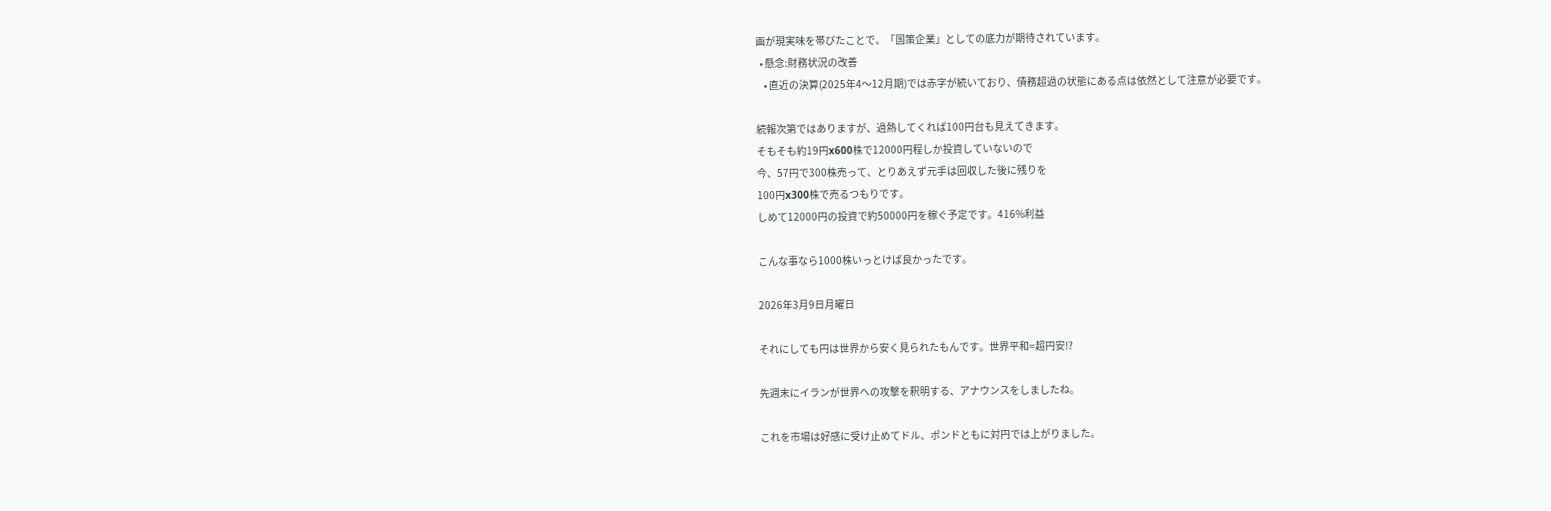画が現実味を帯びたことで、「国策企業」としての底力が期待されています。
  • 懸念:財務状況の改善
    • 直近の決算(2025年4〜12月期)では赤字が続いており、債務超過の状態にある点は依然として注意が必要です。

続報次第ではありますが、過熱してくれば100円台も見えてきます。
そもそも約19円x600株で12000円程しか投資していないので
今、57円で300株売って、とりあえず元手は回収した後に残りを
100円x300株で売るつもりです。
しめて12000円の投資で約50000円を稼ぐ予定です。416%利益

こんな事なら1000株いっとけば良かったです。

2026年3月9日月曜日

それにしても円は世界から安く見られたもんです。世界平和=超円安!?

先週末にイランが世界への攻撃を釈明する、アナウンスをしましたね。

これを市場は好感に受け止めてドル、ポンドともに対円では上がりました。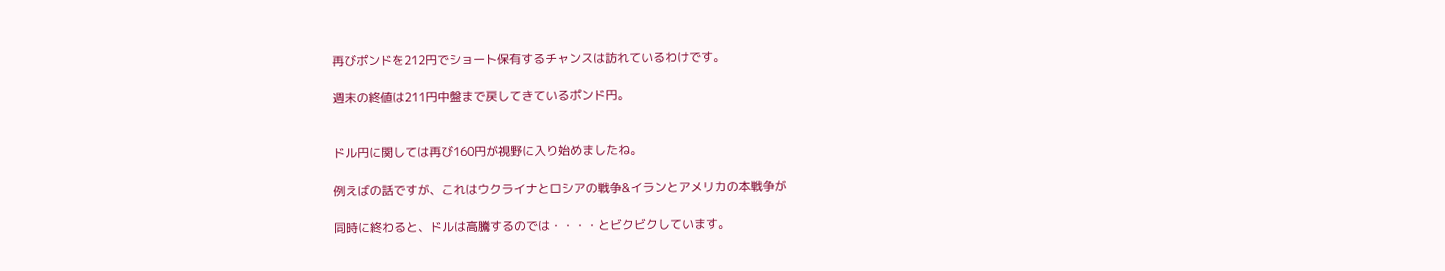再びポンドを212円でショート保有するチャンスは訪れているわけです。

週末の終値は211円中盤まで戻してきているポンド円。


ドル円に関しては再び160円が視野に入り始めましたね。

例えばの話ですが、これはウクライナとロシアの戦争&イランとアメリカの本戦争が

同時に終わると、ドルは高騰するのでは・・・・とビクビクしています。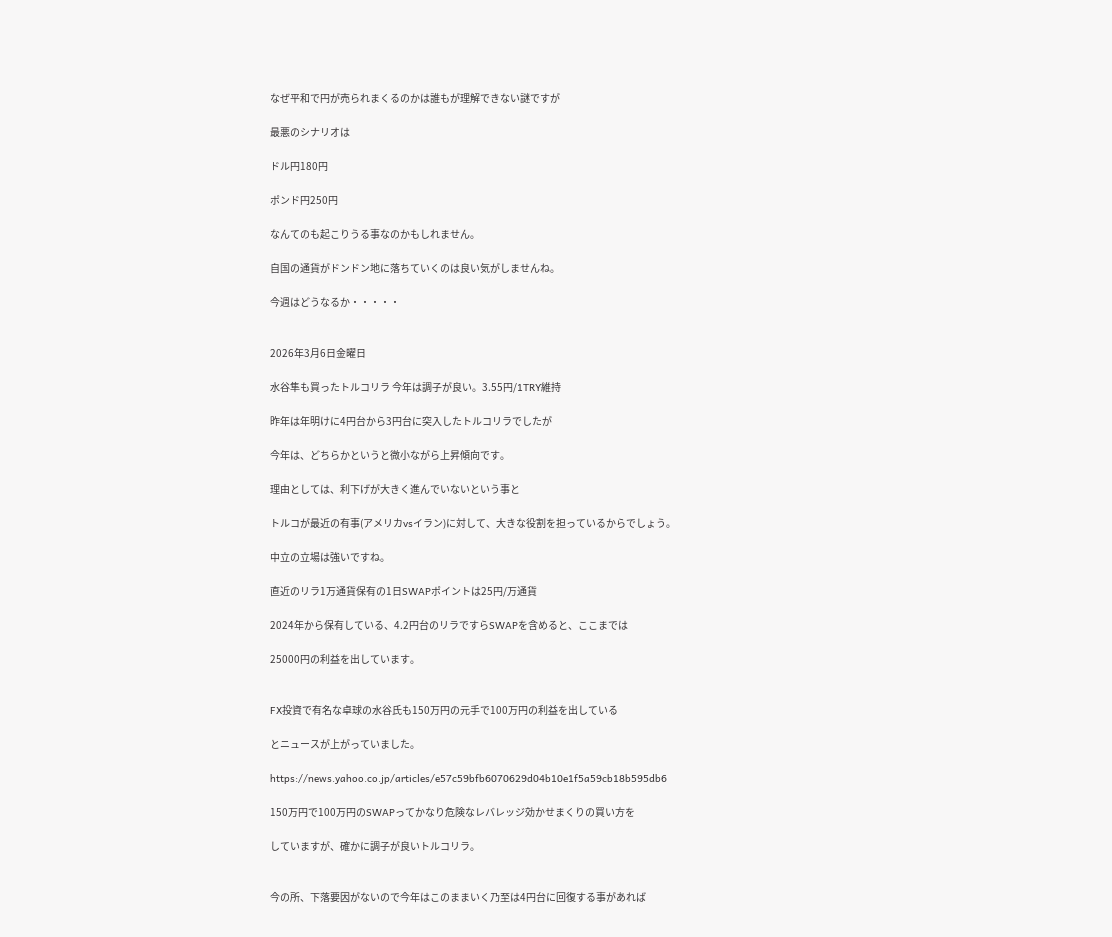なぜ平和で円が売られまくるのかは誰もが理解できない謎ですが

最悪のシナリオは

ドル円180円

ポンド円250円

なんてのも起こりうる事なのかもしれません。

自国の通貨がドンドン地に落ちていくのは良い気がしませんね。

今週はどうなるか・・・・・


2026年3月6日金曜日

水谷隼も買ったトルコリラ 今年は調子が良い。3.55円/1TRY維持

昨年は年明けに4円台から3円台に突入したトルコリラでしたが

今年は、どちらかというと微小ながら上昇傾向です。

理由としては、利下げが大きく進んでいないという事と

トルコが最近の有事(アメリカvsイラン)に対して、大きな役割を担っているからでしょう。

中立の立場は強いですね。

直近のリラ1万通貨保有の1日SWAPポイントは25円/万通貨

2024年から保有している、4.2円台のリラですらSWAPを含めると、ここまでは

25000円の利益を出しています。


FX投資で有名な卓球の水谷氏も150万円の元手で100万円の利益を出している

とニュースが上がっていました。

https://news.yahoo.co.jp/articles/e57c59bfb6070629d04b10e1f5a59cb18b595db6

150万円で100万円のSWAPってかなり危険なレバレッジ効かせまくりの買い方を

していますが、確かに調子が良いトルコリラ。


今の所、下落要因がないので今年はこのままいく乃至は4円台に回復する事があれば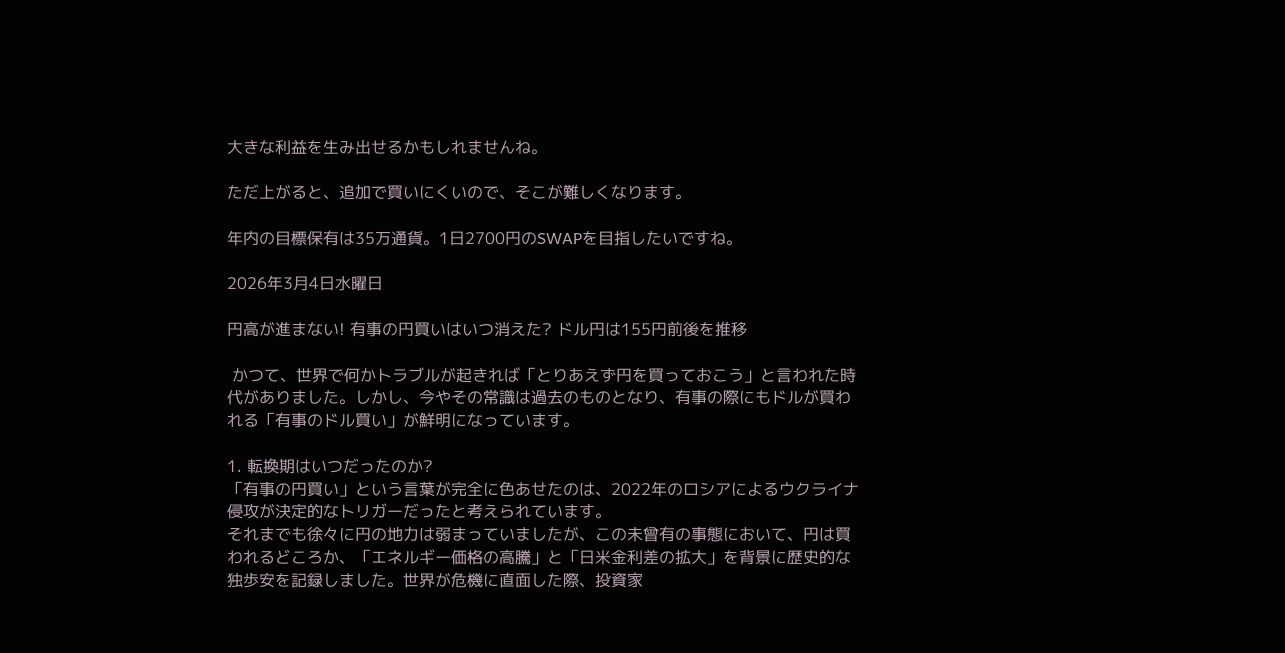大きな利益を生み出せるかもしれませんね。

ただ上がると、追加で買いにくいので、そこが難しくなります。

年内の目標保有は35万通貨。1日2700円のSWAPを目指したいですね。

2026年3月4日水曜日

円高が進まない! 有事の円買いはいつ消えた? ドル円は155円前後を推移

 かつて、世界で何かトラブルが起きれば「とりあえず円を買っておこう」と言われた時代がありました。しかし、今やその常識は過去のものとなり、有事の際にもドルが買われる「有事のドル買い」が鮮明になっています。

1. 転換期はいつだったのか?
「有事の円買い」という言葉が完全に色あせたのは、2022年のロシアによるウクライナ侵攻が決定的なトリガーだったと考えられています。
それまでも徐々に円の地力は弱まっていましたが、この未曾有の事態において、円は買われるどころか、「エネルギー価格の高騰」と「日米金利差の拡大」を背景に歴史的な独歩安を記録しました。世界が危機に直面した際、投資家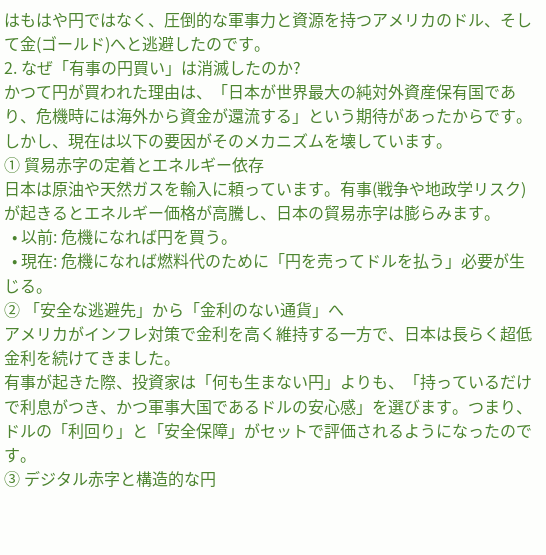はもはや円ではなく、圧倒的な軍事力と資源を持つアメリカのドル、そして金(ゴールド)へと逃避したのです。
2. なぜ「有事の円買い」は消滅したのか?
かつて円が買われた理由は、「日本が世界最大の純対外資産保有国であり、危機時には海外から資金が還流する」という期待があったからです。しかし、現在は以下の要因がそのメカニズムを壊しています。
① 貿易赤字の定着とエネルギー依存
日本は原油や天然ガスを輸入に頼っています。有事(戦争や地政学リスク)が起きるとエネルギー価格が高騰し、日本の貿易赤字は膨らみます。
  • 以前: 危機になれば円を買う。
  • 現在: 危機になれば燃料代のために「円を売ってドルを払う」必要が生じる。
② 「安全な逃避先」から「金利のない通貨」へ
アメリカがインフレ対策で金利を高く維持する一方で、日本は長らく超低金利を続けてきました。
有事が起きた際、投資家は「何も生まない円」よりも、「持っているだけで利息がつき、かつ軍事大国であるドルの安心感」を選びます。つまり、ドルの「利回り」と「安全保障」がセットで評価されるようになったのです。
③ デジタル赤字と構造的な円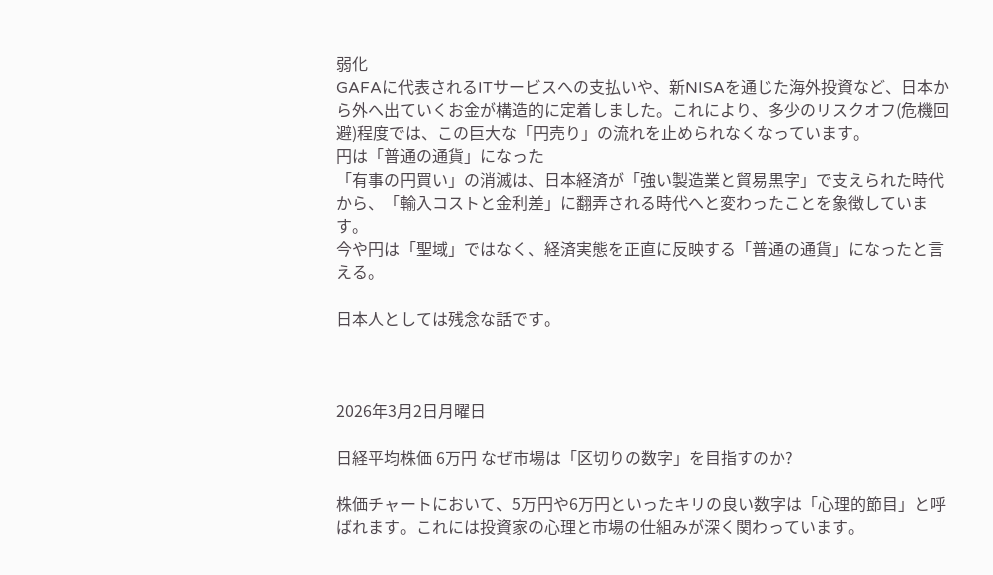弱化
GAFAに代表されるITサービスへの支払いや、新NISAを通じた海外投資など、日本から外へ出ていくお金が構造的に定着しました。これにより、多少のリスクオフ(危機回避)程度では、この巨大な「円売り」の流れを止められなくなっています。
円は「普通の通貨」になった
「有事の円買い」の消滅は、日本経済が「強い製造業と貿易黒字」で支えられた時代から、「輸入コストと金利差」に翻弄される時代へと変わったことを象徴しています。
今や円は「聖域」ではなく、経済実態を正直に反映する「普通の通貨」になったと言える。

日本人としては残念な話です。



2026年3月2日月曜日

日経平均株価 6万円 なぜ市場は「区切りの数字」を目指すのか?

株価チャートにおいて、5万円や6万円といったキリの良い数字は「心理的節目」と呼ばれます。これには投資家の心理と市場の仕組みが深く関わっています。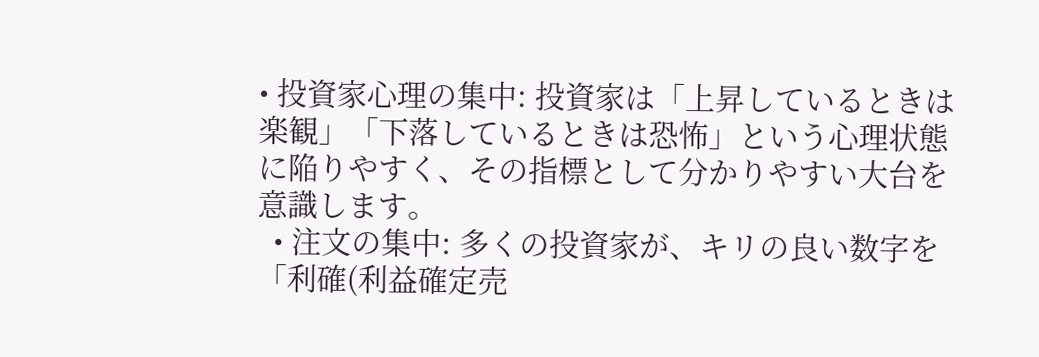• 投資家心理の集中: 投資家は「上昇しているときは楽観」「下落しているときは恐怖」という心理状態に陥りやすく、その指標として分かりやすい大台を意識します。
  • 注文の集中: 多くの投資家が、キリの良い数字を「利確(利益確定売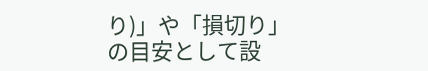り)」や「損切り」の目安として設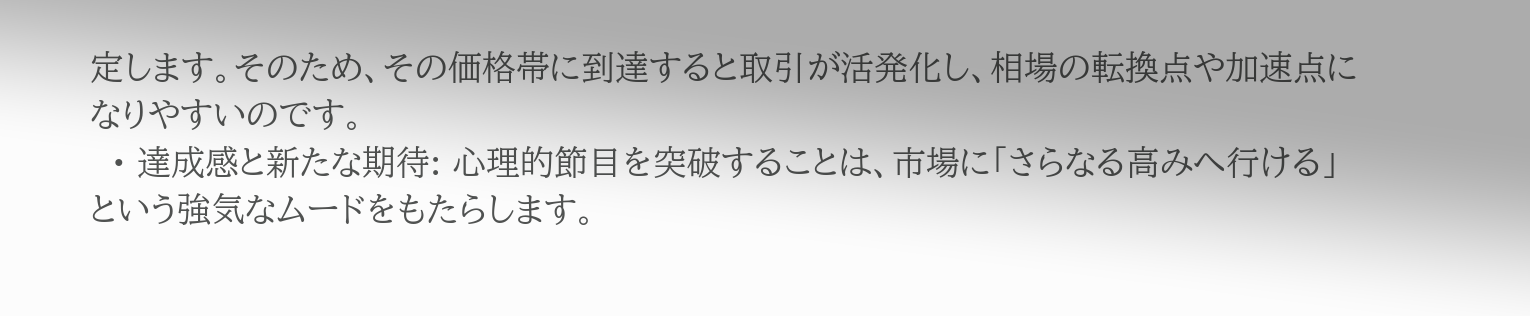定します。そのため、その価格帯に到達すると取引が活発化し、相場の転換点や加速点になりやすいのです。
  • 達成感と新たな期待: 心理的節目を突破することは、市場に「さらなる高みへ行ける」という強気なムードをもたらします。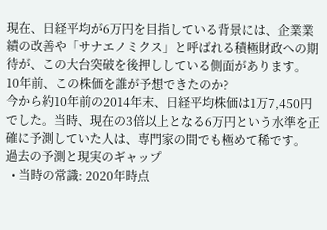現在、日経平均が6万円を目指している背景には、企業業績の改善や「サナエノミクス」と呼ばれる積極財政への期待が、この大台突破を後押ししている側面があります。
10年前、この株価を誰が予想できたのか?
今から約10年前の2014年末、日経平均株価は1万7,450円でした。当時、現在の3倍以上となる6万円という水準を正確に予測していた人は、専門家の間でも極めて稀です。
過去の予測と現実のギャップ
  • 当時の常識: 2020年時点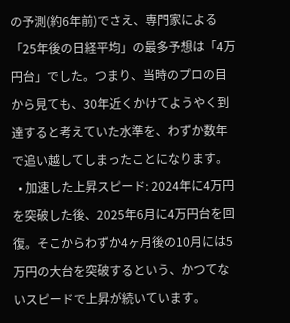の予測(約6年前)でさえ、専門家による「25年後の日経平均」の最多予想は「4万円台」でした。つまり、当時のプロの目から見ても、30年近くかけてようやく到達すると考えていた水準を、わずか数年で追い越してしまったことになります。
  • 加速した上昇スピード: 2024年に4万円を突破した後、2025年6月に4万円台を回復。そこからわずか4ヶ月後の10月には5万円の大台を突破するという、かつてないスピードで上昇が続いています。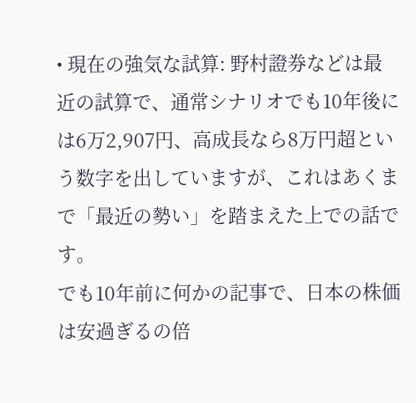• 現在の強気な試算: 野村證券などは最近の試算で、通常シナリオでも10年後には6万2,907円、高成長なら8万円超という数字を出していますが、これはあくまで「最近の勢い」を踏まえた上での話です。
でも10年前に何かの記事で、日本の株価は安過ぎるの倍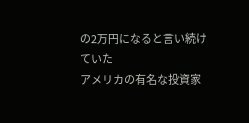の2万円になると言い続けていた
アメリカの有名な投資家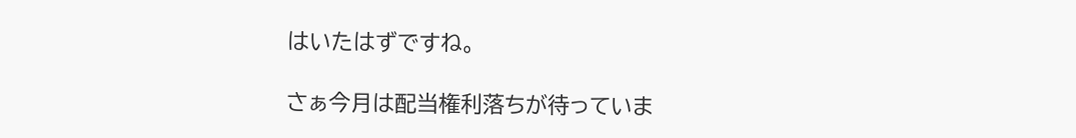はいたはずですね。

さぁ今月は配当権利落ちが待っていま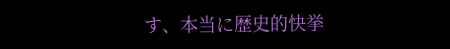す、本当に歴史的快挙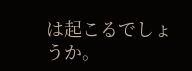は起こるでしょうか。